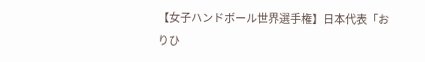【女子ハンドボール世界選手権】日本代表「おりひ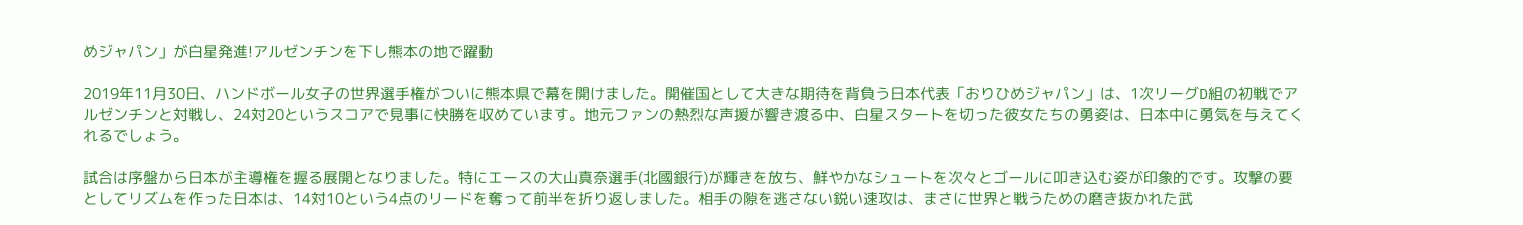めジャパン」が白星発進!アルゼンチンを下し熊本の地で躍動

2019年11月30日、ハンドボール女子の世界選手権がついに熊本県で幕を開けました。開催国として大きな期待を背負う日本代表「おりひめジャパン」は、1次リーグD組の初戦でアルゼンチンと対戦し、24対20というスコアで見事に快勝を収めています。地元ファンの熱烈な声援が響き渡る中、白星スタートを切った彼女たちの勇姿は、日本中に勇気を与えてくれるでしょう。

試合は序盤から日本が主導権を握る展開となりました。特にエースの大山真奈選手(北國銀行)が輝きを放ち、鮮やかなシュートを次々とゴールに叩き込む姿が印象的です。攻撃の要としてリズムを作った日本は、14対10という4点のリードを奪って前半を折り返しました。相手の隙を逃さない鋭い速攻は、まさに世界と戦うための磨き抜かれた武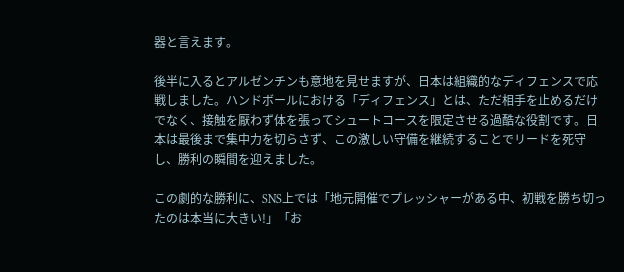器と言えます。

後半に入るとアルゼンチンも意地を見せますが、日本は組織的なディフェンスで応戦しました。ハンドボールにおける「ディフェンス」とは、ただ相手を止めるだけでなく、接触を厭わず体を張ってシュートコースを限定させる過酷な役割です。日本は最後まで集中力を切らさず、この激しい守備を継続することでリードを死守し、勝利の瞬間を迎えました。

この劇的な勝利に、SNS上では「地元開催でプレッシャーがある中、初戦を勝ち切ったのは本当に大きい!」「お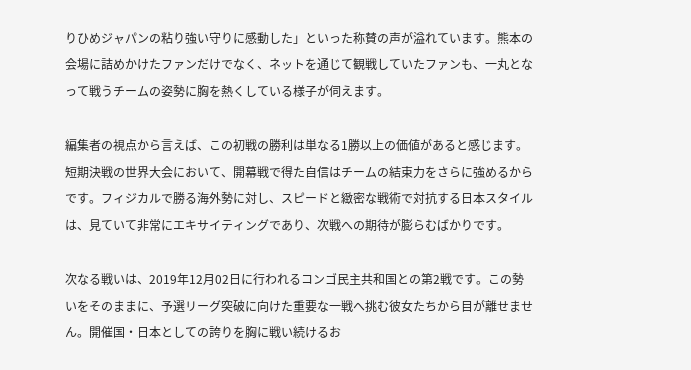りひめジャパンの粘り強い守りに感動した」といった称賛の声が溢れています。熊本の会場に詰めかけたファンだけでなく、ネットを通じて観戦していたファンも、一丸となって戦うチームの姿勢に胸を熱くしている様子が伺えます。

編集者の視点から言えば、この初戦の勝利は単なる1勝以上の価値があると感じます。短期決戦の世界大会において、開幕戦で得た自信はチームの結束力をさらに強めるからです。フィジカルで勝る海外勢に対し、スピードと緻密な戦術で対抗する日本スタイルは、見ていて非常にエキサイティングであり、次戦への期待が膨らむばかりです。

次なる戦いは、2019年12月02日に行われるコンゴ民主共和国との第2戦です。この勢いをそのままに、予選リーグ突破に向けた重要な一戦へ挑む彼女たちから目が離せません。開催国・日本としての誇りを胸に戦い続けるお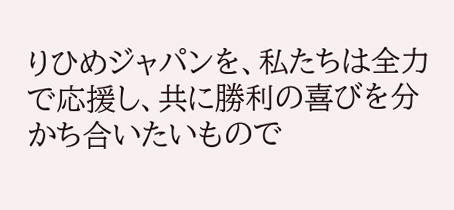りひめジャパンを、私たちは全力で応援し、共に勝利の喜びを分かち合いたいもので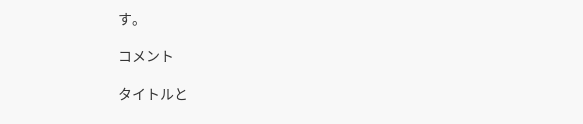す。

コメント

タイトルと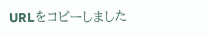URLをコピーしました